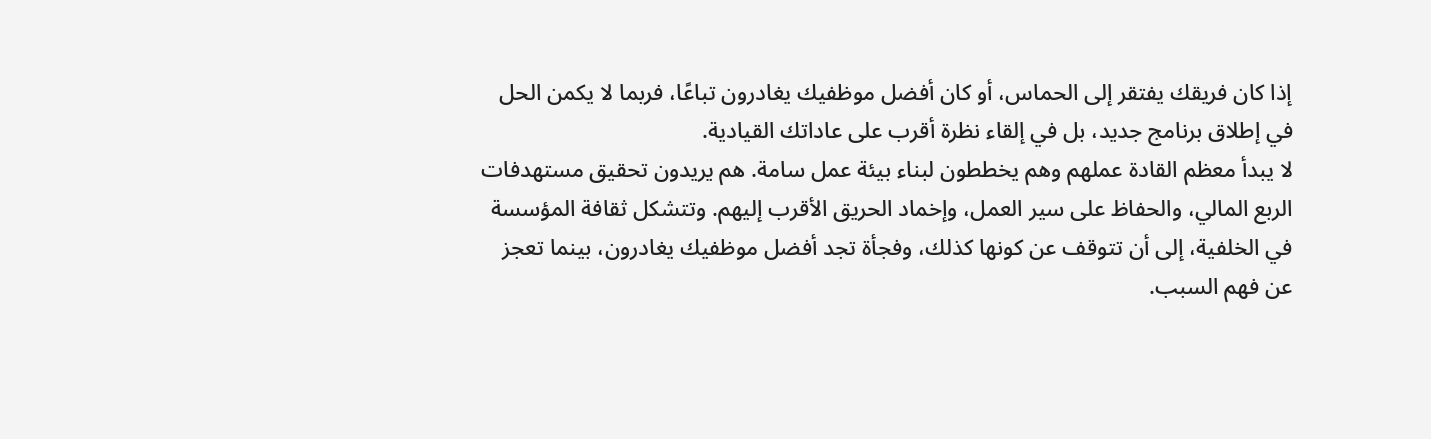إذا كان فريقك يفتقر إلى الحماس، أو كان أفضل موظفيك يغادرون تباعًا، فربما لا يكمن الحل في إطلاق برنامج جديد، بل في إلقاء نظرة أقرب على عاداتك القيادية.
لا يبدأ معظم القادة عملهم وهم يخططون لبناء بيئة عمل سامة. هم يريدون تحقيق مستهدفات الربع المالي، والحفاظ على سير العمل، وإخماد الحريق الأقرب إليهم. وتتشكل ثقافة المؤسسة في الخلفية، إلى أن تتوقف عن كونها كذلك، وفجأة تجد أفضل موظفيك يغادرون، بينما تعجز عن فهم السبب.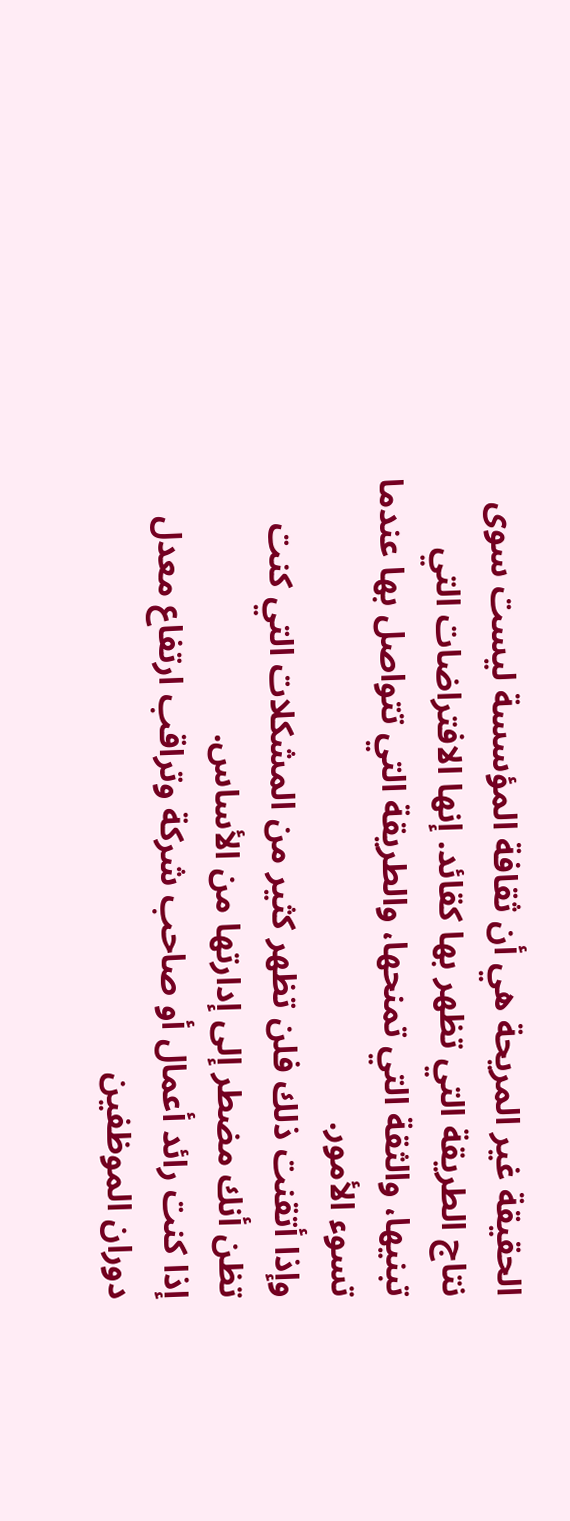الحقيقة غير المريحة هي أن ثقافة المؤسسة ليست سوى نتاج الطريقة التي تظهر بها كقائد. إنها الافتراضات التي تبنيها، والثقة التي تمنحها، والطريقة التي تتواصل بها عندما تسوء الأمور.
وإذا أتقنت ذلك فلن تظهر كثير من المشكلات التي كنت تظن أنك مضطر إلى إدارتها من الأساس.
إذا كنت رائد أعمال أو صاحب شركة وتراقب ارتفاع معدل دوران الموظفين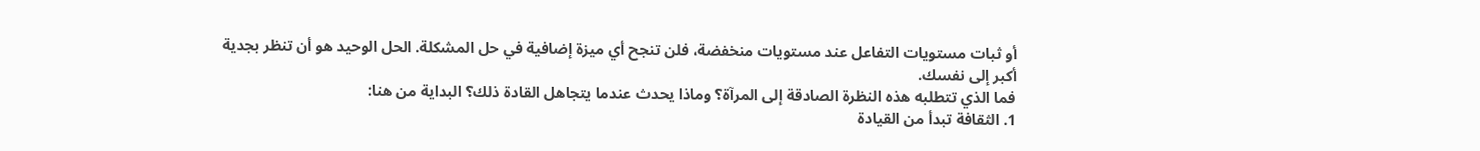أو ثبات مستويات التفاعل عند مستويات منخفضة، فلن تنجح أي ميزة إضافية في حل المشكلة. الحل الوحيد هو أن تنظر بجدية أكبر إلى نفسك.
فما الذي تتطلبه هذه النظرة الصادقة إلى المرآة؟ وماذا يحدث عندما يتجاهل القادة ذلك؟ البداية من هنا:
1. الثقافة تبدأ من القيادة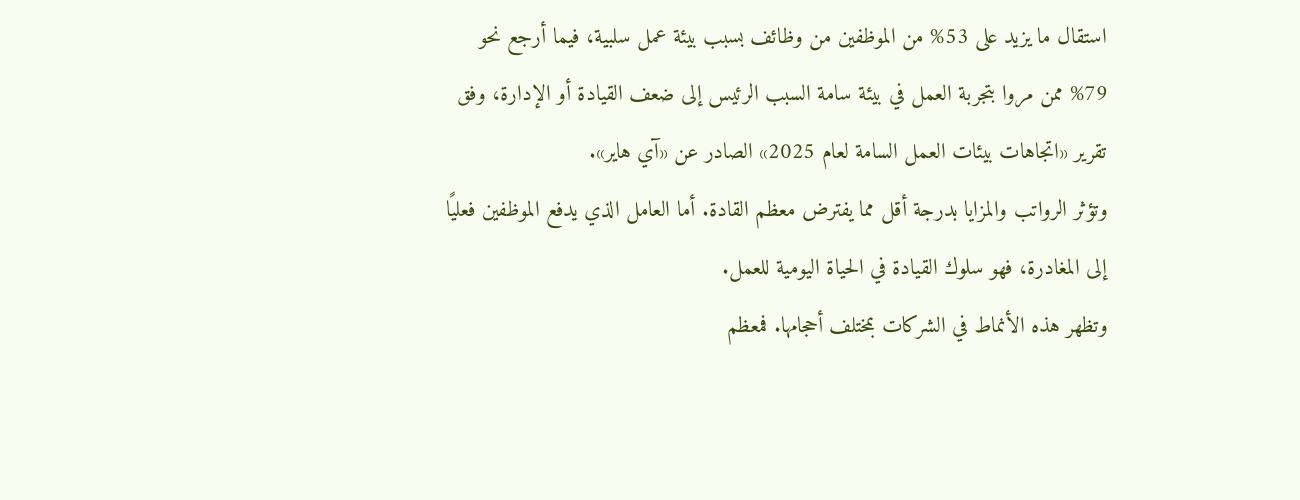استقال ما يزيد على 53% من الموظفين من وظائف بسبب بيئة عمل سلبية، فيما أرجع نحو 79% ممن مروا بتجربة العمل في بيئة سامة السبب الرئيس إلى ضعف القيادة أو الإدارة، وفق تقرير «اتجاهات بيئات العمل السامة لعام 2025» الصادر عن «آي هاير».
وتؤثر الرواتب والمزايا بدرجة أقل مما يفترض معظم القادة. أما العامل الذي يدفع الموظفين فعليًا إلى المغادرة، فهو سلوك القيادة في الحياة اليومية للعمل.
وتظهر هذه الأنماط في الشركات بمختلف أحجامها. فمعظم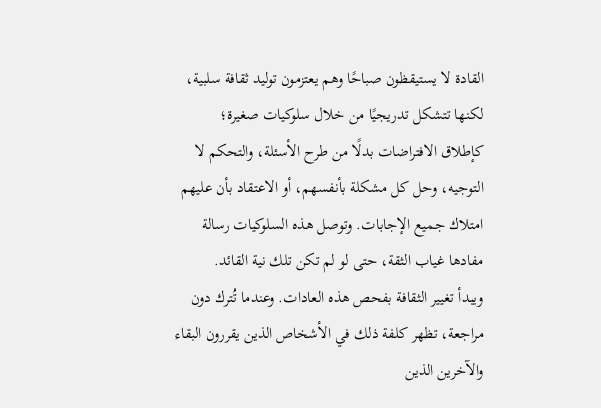القادة لا يستيقظون صباحًا وهم يعتزمون توليد ثقافة سلبية، لكنها تتشكل تدريجيًا من خلال سلوكيات صغيرة؛ كإطلاق الافتراضات بدلًا من طرح الأسئلة، والتحكم لا التوجيه، وحل كل مشكلة بأنفسهم، أو الاعتقاد بأن عليهم امتلاك جميع الإجابات. وتوصل هذه السلوكيات رسالة مفادها غياب الثقة، حتى لو لم تكن تلك نية القائد.
ويبدأ تغيير الثقافة بفحص هذه العادات. وعندما تُترك دون مراجعة، تظهر كلفة ذلك في الأشخاص الذين يقررون البقاء والآخرين الذين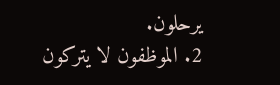يرحلون.
2. الموظفون لا يتركون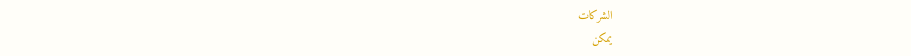الشركات
يمكن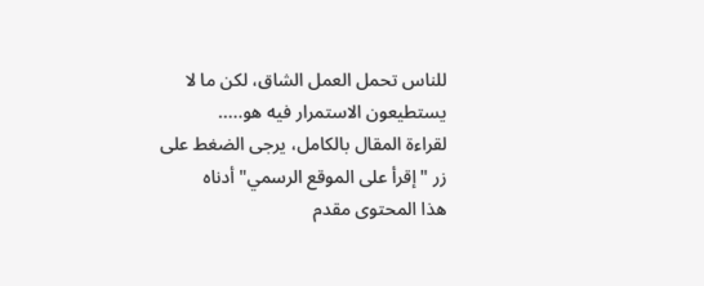للناس تحمل العمل الشاق، لكن ما لا يستطيعون الاستمرار فيه هو.....
لقراءة المقال بالكامل، يرجى الضغط على زر "إقرأ على الموقع الرسمي" أدناه
هذا المحتوى مقدم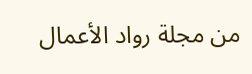من مجلة رواد الأعمال